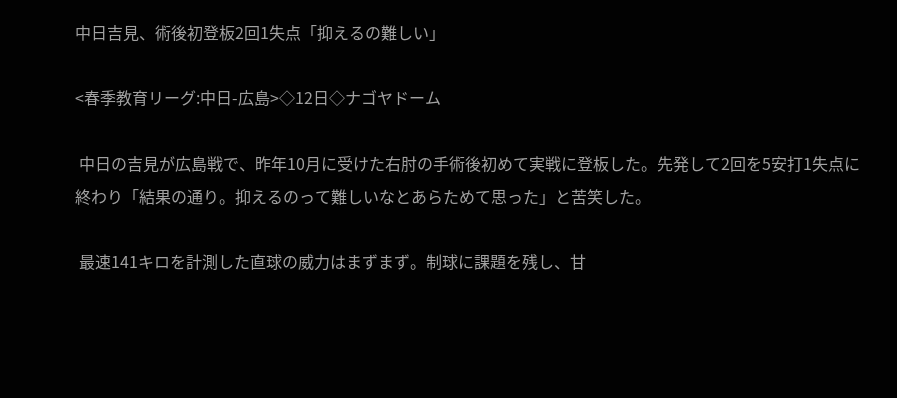中日吉見、術後初登板2回1失点「抑えるの難しい」

<春季教育リーグ:中日-広島>◇12日◇ナゴヤドーム

 中日の吉見が広島戦で、昨年10月に受けた右肘の手術後初めて実戦に登板した。先発して2回を5安打1失点に終わり「結果の通り。抑えるのって難しいなとあらためて思った」と苦笑した。

 最速141キロを計測した直球の威力はまずまず。制球に課題を残し、甘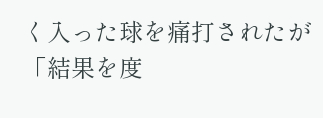く入った球を痛打されたが「結果を度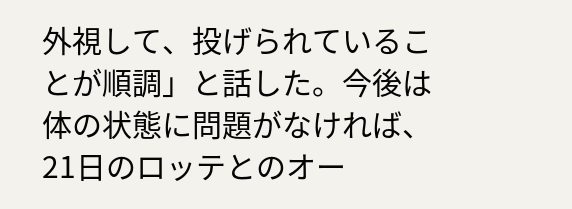外視して、投げられていることが順調」と話した。今後は体の状態に問題がなければ、21日のロッテとのオー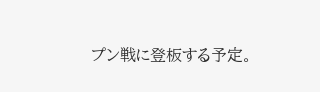プン戦に登板する予定。